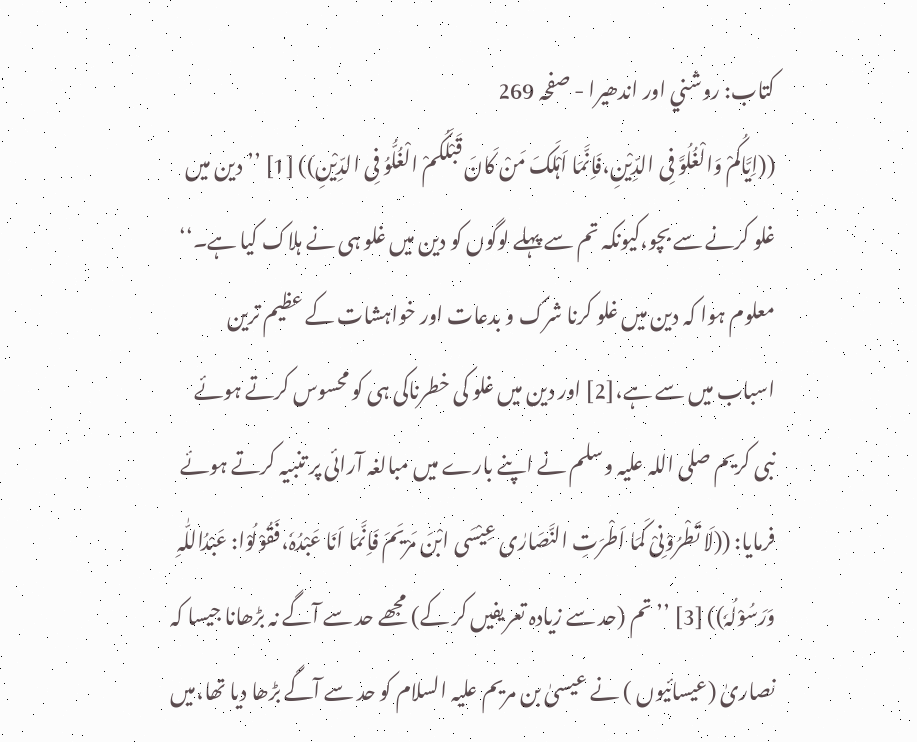کتاب: روشني اور اندھیرا - صفحہ 269
((اِیَّاکُمْ وَالْغُلُوَّ فِی الدِّیْنِ،فَاِنَّمَا اَہْلَکَ مَنْ کَانَ قَبْلَکُمْ الْغُلُّوُ فِی الدِّیْنِ)) [1] ’’دین میں غلو کرنے سے بچو،کیونکہ تم سے پہلے لوگوں کو دین میں غلو ہی نے ہلاک کیا ہے۔‘‘ معلوم ہوا کہ دین میں غلو کرنا شرک و بدعات اور خواہشات کے عظیم ترین اسباب میں سے ہے،[2] اور دین میں غلو کی خطرناکی ہی کو محسوس کرتے ہوئے نبی کریم صلی اللہ علیہ وسلم نے اپنے بارے میں مبالغہ آرائی پر تنبیہ کرتے ہوئے فرمایا: ((لَا تَطْرُوْنِیْ کَمَا اَطْرَتِ النَّصَارٰی عِیْسَی ابْنَ مَرْیَمَ فَاِنَّمَا اَنَا عَبْدُہٗ،فَقُوْلُوْا: عَبْدُاللّٰہِ وَرَسُوْلُہٗ)) [3] ’’تم (حد سے زیادہ تعریفیں کر کے) مجھے حد سے آگے نہ بڑھانا جیسا کہ نصاریٰ (عیسائیوں ) نے عیسیٰ بن مریم علیہ السلام کو حد سے آگے بڑھا دیا تھا،میں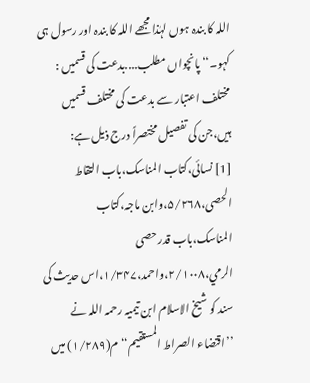اللہ کا بندہ ہوں لہٰذا مجھے اللہ کا بندہ اور رسول ہی کہو۔‘‘ پانچواں مطلب....بدعت کی قسمیں : مختلف اعتبار سے بدعت کی مختلف قسمیں ہیں،جن کی تفصیل مختصراً درج ذیل ہے:
[1] نسائی،کتاب المناسک،باب التقاط الحصی،۵/۲۶۸،وابن ماجہ،کتاب المناسک،باب قدر حصی الرمي،۲/۱۰۰۸،واحمد،۱/۳۴۷،اس حدیث کی سند کو شیخ الاسلام ابن تیمیہ رحمہ اللہ نے ’’اقتضاء الصراط المستقیم‘‘ م(۱/۲۸۹) میں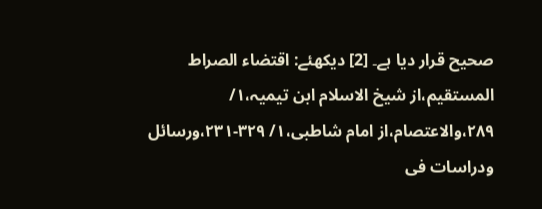صحیح قرار دیا ہے۔ [2] دیکھئے: اقتضاء الصراط المستقیم،از شیخ الاسلام ابن تیمیہ،۱/ ۲۸۹،والاعتصام،از امام شاطبی،۱/ ۳۲۹-۲۳۱،ورسائل ودراسات فی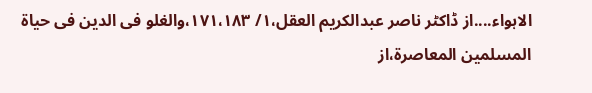الاہواء....از ڈاکٹر ناصر عبدالکریم العقل،۱/ ۱۷۱،۱۸۳،والغلو فی الدین فی حیاۃ المسلمین المعاصرۃ،از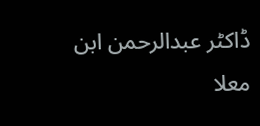ڈاکٹر عبدالرحمن ابن معلا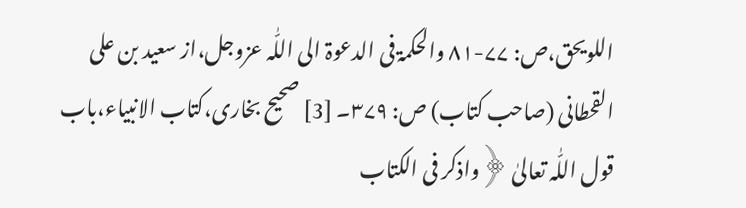اللویحق،ص: ۷۷-۸۱ والحکمۃ فی الدعوۃ الی اللّٰہ عزوجل،از سعید بن علی القحطانی (صاحب کتاب) ص: ۳۷۹۔ [3] صحیح بخاری،کتاب الانبیاء،باب قول اللّٰہ تعالیٰ ﴿واذکر فی الکتاب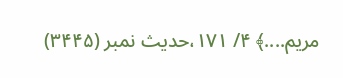مریم....﴾ ۴/ ۱۷۱،حدیث نمبر (۳۴۴۵)